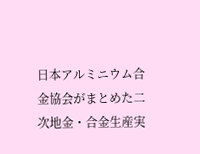日本アルミニウム合金協会がまとめた二次地金・合金生産実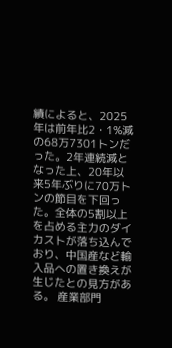績によると、2025年は前年比2・1%減の68万7301トンだった。2年連続減となった上、20年以来5年ぶりに70万トンの節目を下回った。全体の5割以上を占める主力のダイカストが落ち込んでおり、中国産など輸入品への置き換えが生じたとの見方がある。 産業部門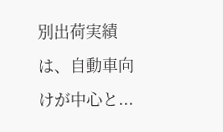別出荷実績は、自動車向けが中心と...